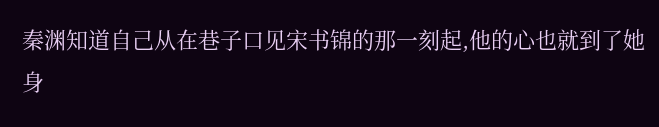秦渊知道自己从在巷子口见宋书锦的那一刻起,他的心也就到了她身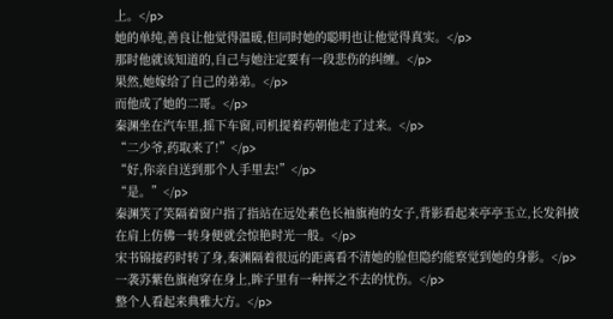上。</p>
她的单纯,善良让他觉得温暖,但同时她的聪明也让他觉得真实。</p>
那时他就该知道的,自己与她注定要有一段悲伤的纠缠。</p>
果然,她嫁给了自己的弟弟。</p>
而他成了她的二哥。</p>
秦渊坐在汽车里,摇下车窗,司机提着药朝他走了过来。</p>
“二少爷,药取来了!”</p>
“好,你亲自送到那个人手里去!”</p>
“是。”</p>
秦渊笑了笑隔着窗户指了指站在远处素色长袖旗袍的女子,背影看起来亭亭玉立,长发斜披在肩上仿佛一转身便就会惊艳时光一般。</p>
宋书锦接药时转了身,秦渊隔着很远的距离看不清她的脸但隐约能察觉到她的身影。</p>
一袭苏紫色旗袍穿在身上,眸子里有一种挥之不去的忧伤。</p>
整个人看起来典雅大方。</p>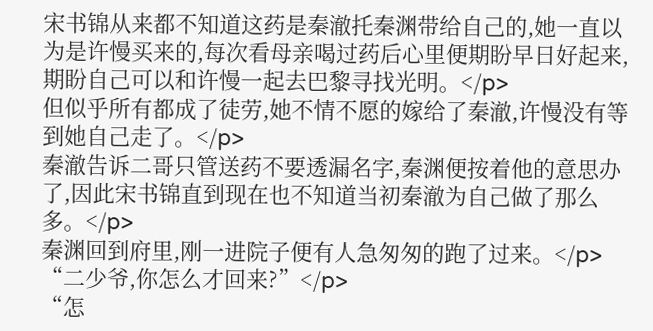宋书锦从来都不知道这药是秦澈托秦渊带给自己的,她一直以为是许慢买来的,每次看母亲喝过药后心里便期盼早日好起来,期盼自己可以和许慢一起去巴黎寻找光明。</p>
但似乎所有都成了徒劳,她不情不愿的嫁给了秦澈,许慢没有等到她自己走了。</p>
秦澈告诉二哥只管送药不要透漏名字,秦渊便按着他的意思办了,因此宋书锦直到现在也不知道当初秦澈为自己做了那么多。</p>
秦渊回到府里,刚一进院子便有人急匆匆的跑了过来。</p>
“二少爷,你怎么才回来?”</p>
“怎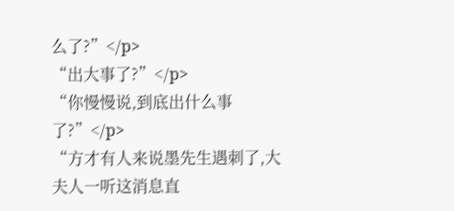么了?”</p>
“出大事了?”</p>
“你慢慢说,到底出什么事了?”</p>
“方才有人来说墨先生遇刺了,大夫人一听这消息直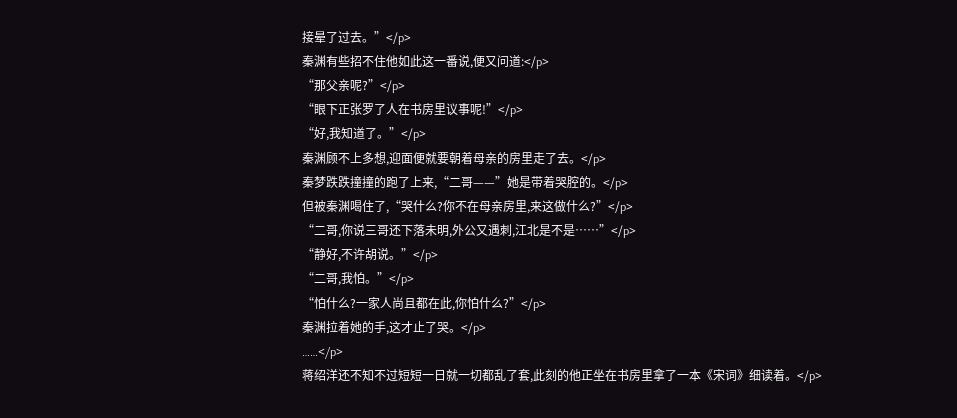接晕了过去。”</p>
秦渊有些招不住他如此这一番说,便又问道:</p>
“那父亲呢?”</p>
“眼下正张罗了人在书房里议事呢!”</p>
“好,我知道了。”</p>
秦渊顾不上多想,迎面便就要朝着母亲的房里走了去。</p>
秦梦跌跌撞撞的跑了上来,“二哥——”她是带着哭腔的。</p>
但被秦渊喝住了,“哭什么?你不在母亲房里,来这做什么?”</p>
“二哥,你说三哥还下落未明,外公又遇刺,江北是不是……”</p>
“静好,不许胡说。”</p>
“二哥,我怕。”</p>
“怕什么?一家人尚且都在此,你怕什么?”</p>
秦渊拉着她的手,这才止了哭。</p>
……</p>
蒋绍洋还不知不过短短一日就一切都乱了套,此刻的他正坐在书房里拿了一本《宋词》细读着。</p>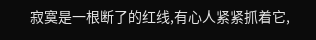寂寞是一根断了的红线,有心人紧紧抓着它,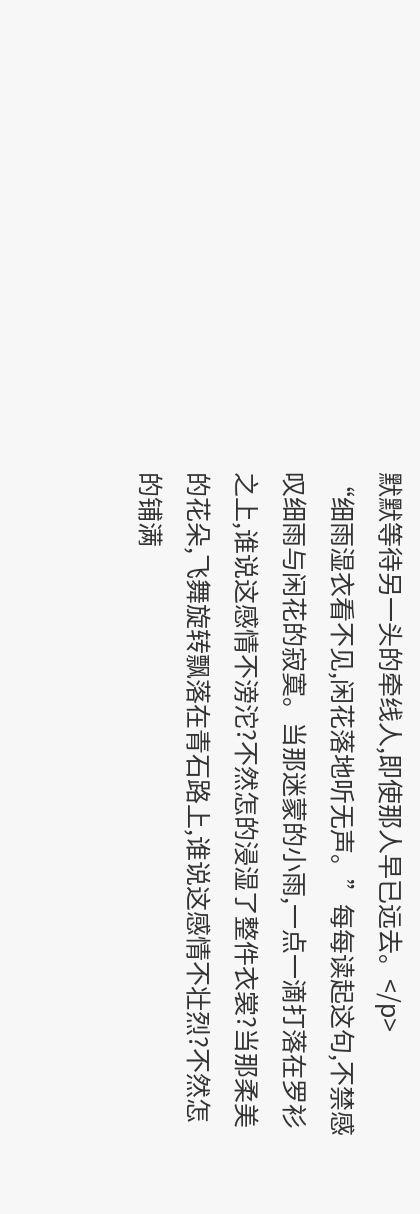默默等待另一头的牵线人,即使那人早已远去。</p>
“细雨湿衣看不见,闲花落地听无声。”每每读起这句,不禁感叹细雨与闲花的寂寞。当那迷蒙的小雨,一点一滴打落在罗衫之上,谁说这感情不滂沱?不然怎的浸湿了整件衣裳?当那柔美的花朵,飞舞旋转飘落在青石路上,谁说这感情不壮烈?不然怎的铺满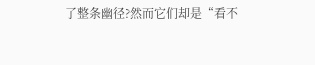了整条幽径?然而它们却是“看不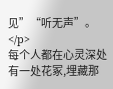见”“听无声”。</p>
每个人都在心灵深处有一处花冢,埋藏那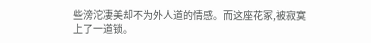些滂沱凄美却不为外人道的情感。而这座花冢,被寂寞上了一道锁。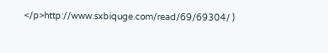</p>http://www.sxbiquge.com/read/69/69304/ )